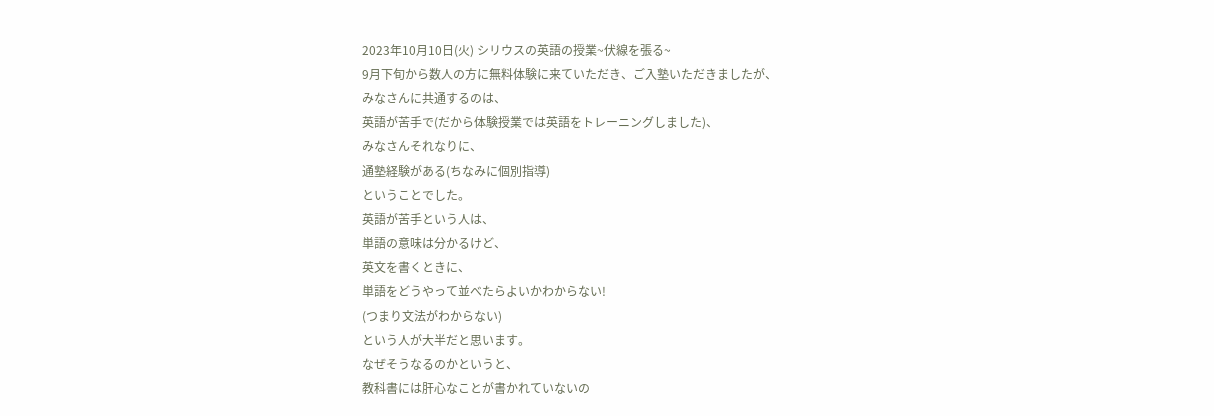2023年10月10日(火) シリウスの英語の授業~伏線を張る~
9月下旬から数人の方に無料体験に来ていただき、ご入塾いただきましたが、
みなさんに共通するのは、
英語が苦手で(だから体験授業では英語をトレーニングしました)、
みなさんそれなりに、
通塾経験がある(ちなみに個別指導)
ということでした。
英語が苦手という人は、
単語の意味は分かるけど、
英文を書くときに、
単語をどうやって並べたらよいかわからない!
(つまり文法がわからない)
という人が大半だと思います。
なぜそうなるのかというと、
教科書には肝心なことが書かれていないの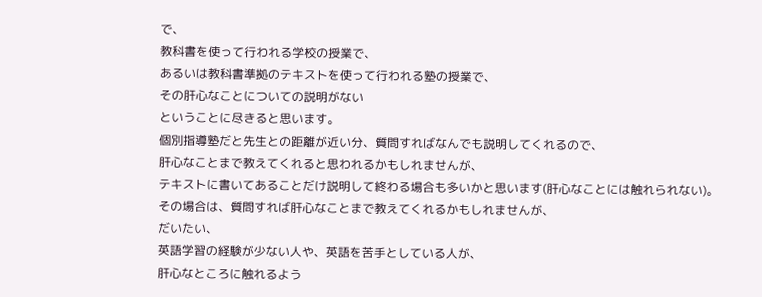で、
教科書を使って行われる学校の授業で、
あるいは教科書準拠のテキストを使って行われる塾の授業で、
その肝心なことについての説明がない
ということに尽きると思います。
個別指導塾だと先生との距離が近い分、質問すればなんでも説明してくれるので、
肝心なことまで教えてくれると思われるかもしれませんが、
テキストに書いてあることだけ説明して終わる場合も多いかと思います(肝心なことには触れられない)。
その場合は、質問すれば肝心なことまで教えてくれるかもしれませんが、
だいたい、
英語学習の経験が少ない人や、英語を苦手としている人が、
肝心なところに触れるよう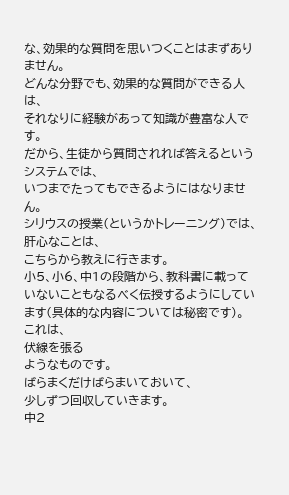な、効果的な質問を思いつくことはまずありません。
どんな分野でも、効果的な質問ができる人は、
それなりに経験があって知識が豊富な人です。
だから、生徒から質問されれば答えるというシステムでは、
いつまでたってもできるようにはなりません。
シリウスの授業(というかトレーニング)では、
肝心なことは、
こちらから教えに行きます。
小5、小6、中1の段階から、教科書に載っていないこともなるべく伝授するようにしています(具体的な内容については秘密です)。
これは、
伏線を張る
ようなものです。
ばらまくだけばらまいておいて、
少しずつ回収していきます。
中2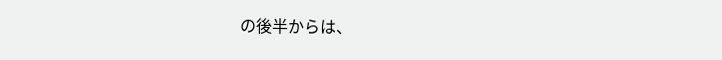の後半からは、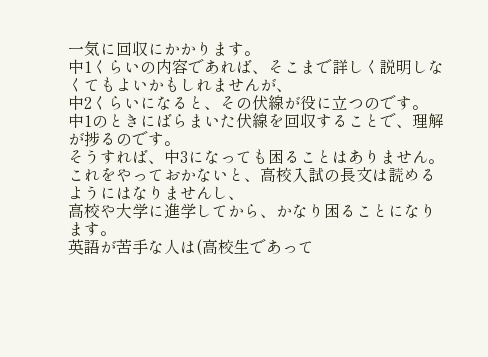一気に回収にかかります。
中1くらいの内容であれば、そこまで詳しく説明しなくてもよいかもしれませんが、
中2くらいになると、その伏線が役に立つのです。
中1のときにばらまいた伏線を回収することで、理解が捗るのです。
そうすれば、中3になっても困ることはありません。
これをやっておかないと、高校入試の長文は読めるようにはなりませんし、
高校や大学に進学してから、かなり困ることになります。
英語が苦手な人は(高校生であって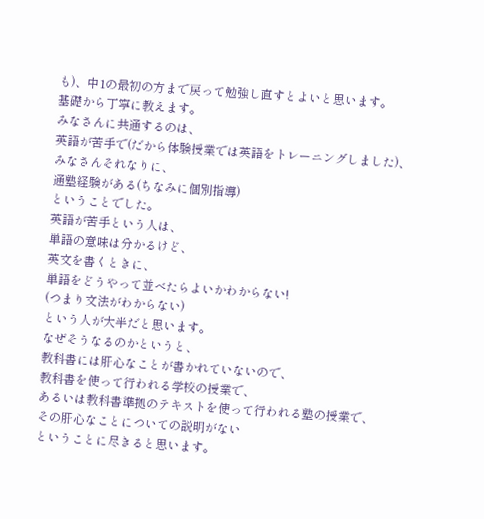も)、中1の最初の方まで戻って勉強し直すとよいと思います。
基礎から丁寧に教えます。
みなさんに共通するのは、
英語が苦手で(だから体験授業では英語をトレーニングしました)、
みなさんそれなりに、
通塾経験がある(ちなみに個別指導)
ということでした。
英語が苦手という人は、
単語の意味は分かるけど、
英文を書くときに、
単語をどうやって並べたらよいかわからない!
(つまり文法がわからない)
という人が大半だと思います。
なぜそうなるのかというと、
教科書には肝心なことが書かれていないので、
教科書を使って行われる学校の授業で、
あるいは教科書準拠のテキストを使って行われる塾の授業で、
その肝心なことについての説明がない
ということに尽きると思います。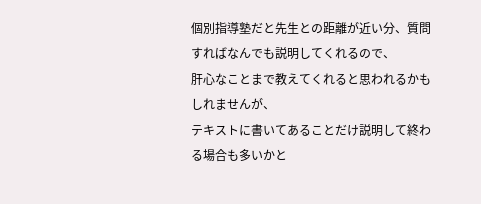個別指導塾だと先生との距離が近い分、質問すればなんでも説明してくれるので、
肝心なことまで教えてくれると思われるかもしれませんが、
テキストに書いてあることだけ説明して終わる場合も多いかと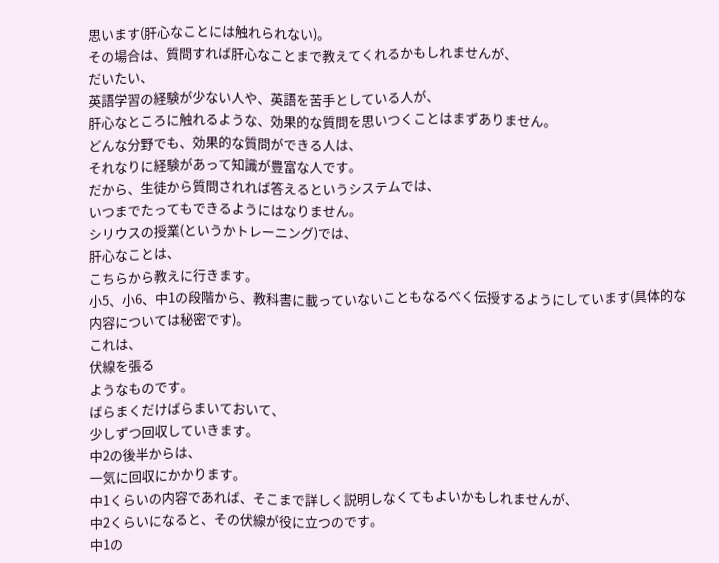思います(肝心なことには触れられない)。
その場合は、質問すれば肝心なことまで教えてくれるかもしれませんが、
だいたい、
英語学習の経験が少ない人や、英語を苦手としている人が、
肝心なところに触れるような、効果的な質問を思いつくことはまずありません。
どんな分野でも、効果的な質問ができる人は、
それなりに経験があって知識が豊富な人です。
だから、生徒から質問されれば答えるというシステムでは、
いつまでたってもできるようにはなりません。
シリウスの授業(というかトレーニング)では、
肝心なことは、
こちらから教えに行きます。
小5、小6、中1の段階から、教科書に載っていないこともなるべく伝授するようにしています(具体的な内容については秘密です)。
これは、
伏線を張る
ようなものです。
ばらまくだけばらまいておいて、
少しずつ回収していきます。
中2の後半からは、
一気に回収にかかります。
中1くらいの内容であれば、そこまで詳しく説明しなくてもよいかもしれませんが、
中2くらいになると、その伏線が役に立つのです。
中1の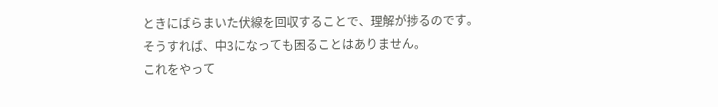ときにばらまいた伏線を回収することで、理解が捗るのです。
そうすれば、中3になっても困ることはありません。
これをやって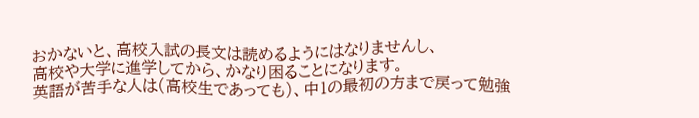おかないと、高校入試の長文は読めるようにはなりませんし、
高校や大学に進学してから、かなり困ることになります。
英語が苦手な人は(高校生であっても)、中1の最初の方まで戻って勉強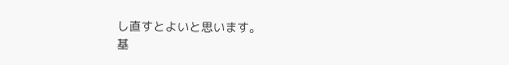し直すとよいと思います。
基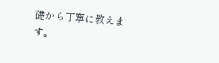礎から丁寧に教えます。